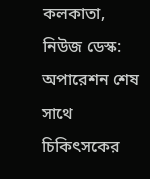কলকাতা, নিউজ ডেস্ক: অপারেশন শেষ সাথে চিকিৎসকের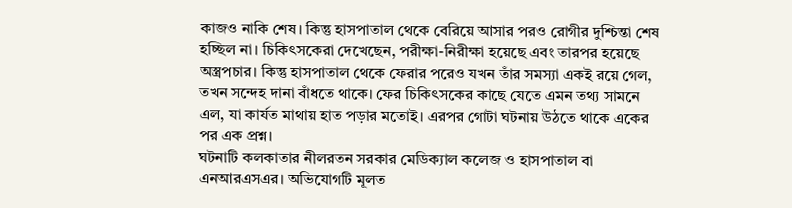কাজও নাকি শেষ। কিন্তু হাসপাতাল থেকে বেরিয়ে আসার পরও রোগীর দুশ্চিন্তা শেষ হচ্ছিল না। চিকিৎসকেরা দেখেছেন, পরীক্ষা-নিরীক্ষা হয়েছে এবং তারপর হয়েছে অস্ত্রপচার। কিন্তু হাসপাতাল থেকে ফেরার পরেও যখন তাঁর সমস্যা একই রয়ে গেল, তখন সন্দেহ দানা বাঁধতে থাকে। ফের চিকিৎসকের কাছে যেতে এমন তথ্য সামনে এল, যা কার্যত মাথায় হাত পড়ার মতোই। এরপর গোটা ঘটনায় উঠতে থাকে একের পর এক প্রশ্ন।
ঘটনাটি কলকাতার নীলরতন সরকার মেডিক্যাল কলেজ ও হাসপাতাল বা এনআরএসএর। অভিযোগটি মূলত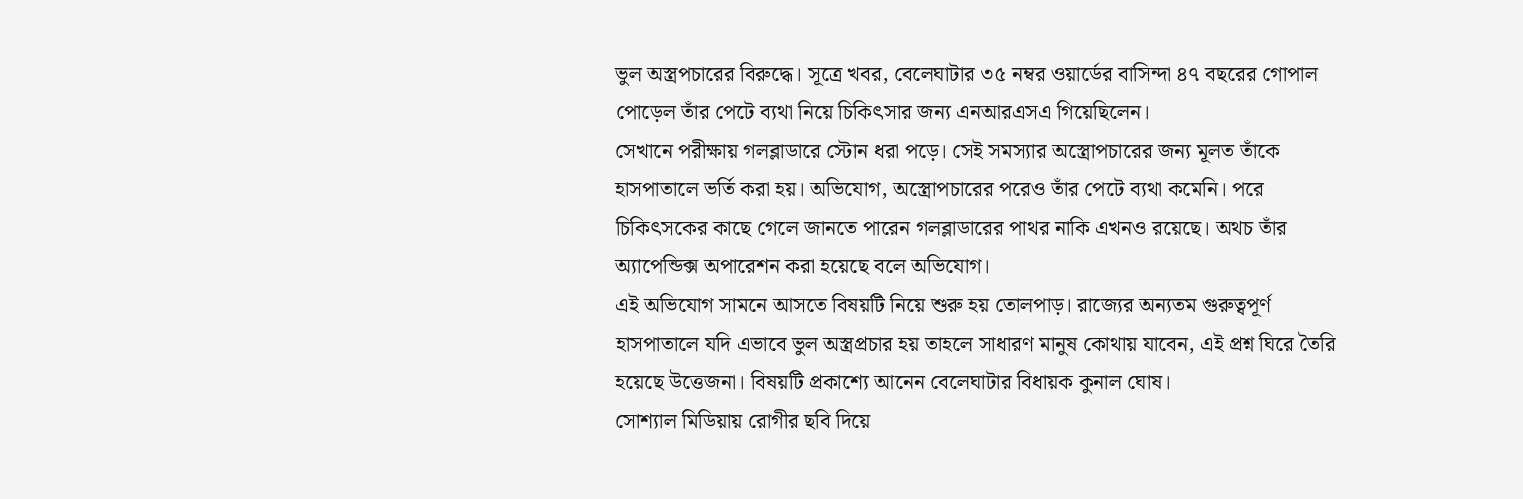ভুল অস্ত্রপচারের বিরুদ্ধে। সূত্রে খবর, বেলেঘাটার ৩৫ নম্বর ওয়ার্ডের বাসিন্দা ৪৭ বছরের গোপাল পোড়েল তাঁর পেটে ব্যথা নিয়ে চিকিৎসার জন্য এনআরএসএ গিয়েছিলেন।
সেখানে পরীক্ষায় গলব্লাডারে স্টোন ধরা পড়ে। সেই সমস্যার অস্ত্রোপচারের জন্য মূলত তাঁকে হাসপাতালে ভর্তি করা হয়। অভিযোগ, অস্ত্রোপচারের পরেও তাঁর পেটে ব্যথা কমেনি। পরে চিকিৎসকের কাছে গেলে জানতে পারেন গলব্লাডারের পাথর নাকি এখনও রয়েছে। অথচ তাঁর অ্যাপেন্ডিক্স অপারেশন করা হয়েছে বলে অভিযোগ।
এই অভিযোগ সামনে আসতে বিষয়টি নিয়ে শুরু হয় তোলপাড়। রাজ্যের অন্যতম গুরুত্বপূর্ণ হাসপাতালে যদি এভাবে ভুল অস্ত্রপ্রচার হয় তাহলে সাধারণ মানুষ কোথায় যাবেন, এই প্রশ্ন ঘিরে তৈরি হয়েছে উত্তেজনা। বিষয়টি প্রকাশ্যে আনেন বেলেঘাটার বিধায়ক কুনাল ঘোষ।
সোশ্যাল মিডিয়ায় রোগীর ছবি দিয়ে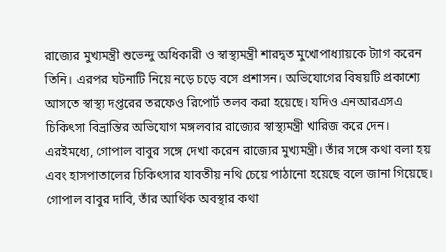রাজ্যের মুখ্যমন্ত্রী শুভেন্দু অধিকারী ও স্বাস্থ্যমন্ত্রী শারদ্বত মুখোপাধ্যায়কে ট্যাগ করেন তিনি। এরপর ঘটনাটি নিয়ে নড়ে চড়ে বসে প্রশাসন। অভিযোগের বিষয়টি প্রকাশ্যে আসতে স্বাস্থ্য দপ্তরের তরফেও রিপোর্ট তলব করা হয়েছে। যদিও এনআরএসএ চিকিৎসা বিভ্রান্তির অভিযোগ মঙ্গলবার রাজ্যের স্বাস্থ্যমন্ত্রী খারিজ করে দেন।
এরইমধ্যে, গোপাল বাবুর সঙ্গে দেখা করেন রাজ্যের মুখ্যমন্ত্রী। তাঁর সঙ্গে কথা বলা হয় এবং হাসপাতালের চিকিৎসার যাবতীয় নথি চেয়ে পাঠানো হয়েছে বলে জানা গিয়েছে। গোপাল বাবুর দাবি, তাঁর আর্থিক অবস্থার কথা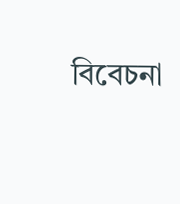বিবেচনা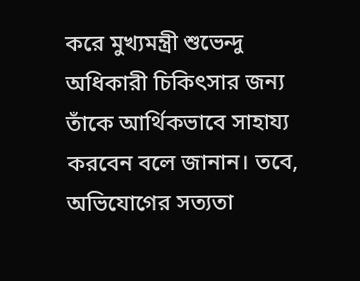করে মুখ্যমন্ত্রী শুভেন্দু অধিকারী চিকিৎসার জন্য তাঁকে আর্থিকভাবে সাহায্য করবেন বলে জানান। তবে, অভিযোগের সত্যতা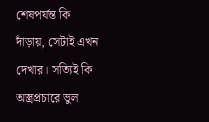শেষপর্যন্ত কি দাঁড়ায়, সেটাই এখন দেখার। সত্যিই কি অস্ত্রপ্রচারে ভুল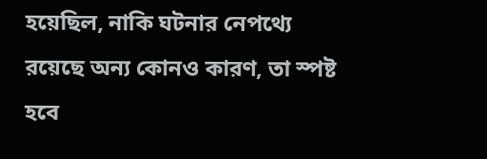হয়েছিল, নাকি ঘটনার নেপথ্যে রয়েছে অন্য কোনও কারণ, তা স্পষ্ট হবে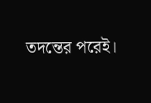তদন্তের পরেই।